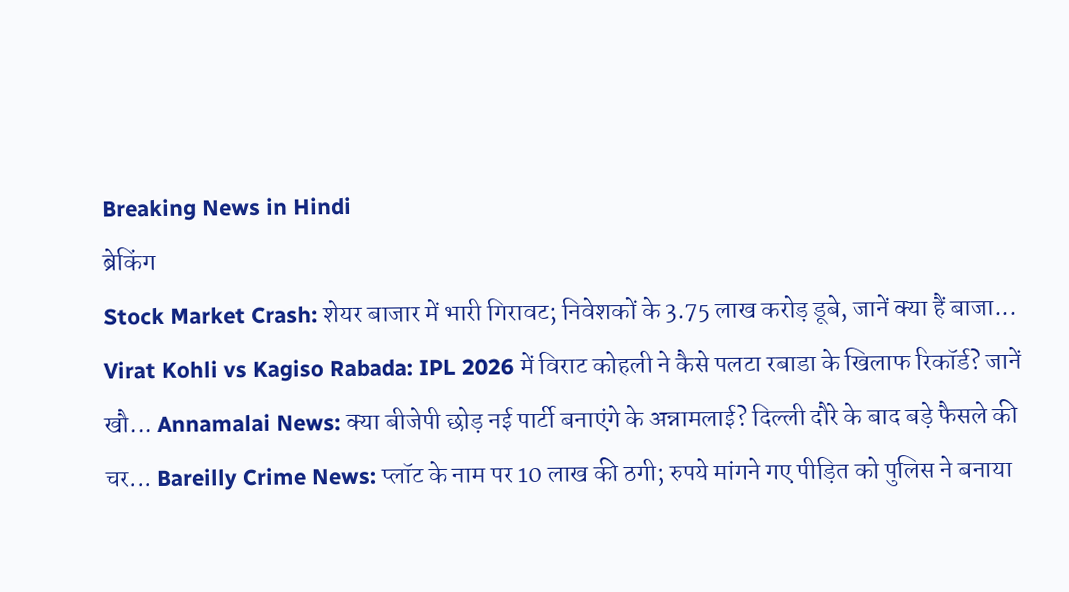Breaking News in Hindi
ब्रेकिंग
Stock Market Crash: शेयर बाजार में भारी गिरावट; निवेशकों के 3.75 लाख करोड़ डूबे, जानें क्या हैं बाजा... Virat Kohli vs Kagiso Rabada: IPL 2026 में विराट कोहली ने कैसे पलटा रबाडा के खिलाफ रिकॉर्ड? जानें खौ... Annamalai News: क्या बीजेपी छोड़ नई पार्टी बनाएंगे के अन्नामलाई? दिल्ली दौरे के बाद बड़े फैसले की चर... Bareilly Crime News: प्लॉट के नाम पर 10 लाख की ठगी; रुपये मांगने गए पीड़ित को पुलिस ने बनाया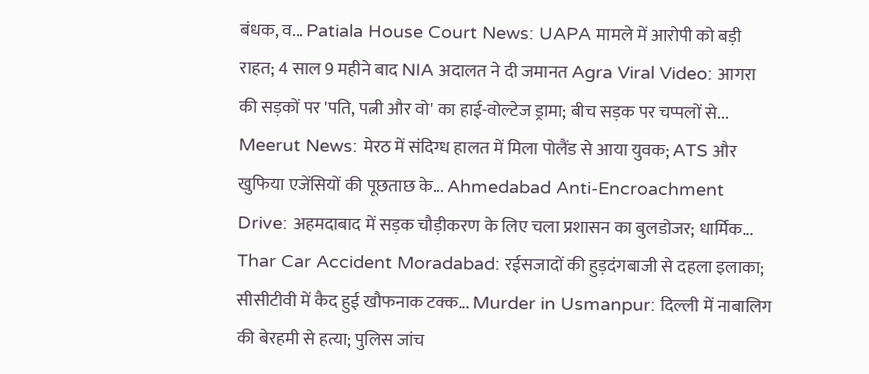बंधक, व... Patiala House Court News: UAPA मामले में आरोपी को बड़ी राहत; 4 साल 9 महीने बाद NIA अदालत ने दी जमानत Agra Viral Video: आगरा की सड़कों पर 'पति, पत्नी और वो' का हाई-वोल्टेज ड्रामा; बीच सड़क पर चप्पलों से... Meerut News: मेरठ में संदिग्ध हालत में मिला पोलैंड से आया युवक; ATS और खुफिया एजेंसियों की पूछताछ के... Ahmedabad Anti-Encroachment Drive: अहमदाबाद में सड़क चौड़ीकरण के लिए चला प्रशासन का बुलडोजर; धार्मिक... Thar Car Accident Moradabad: रईसजादों की हुड़दंगबाजी से दहला इलाका; सीसीटीवी में कैद हुई खौफनाक टक्क... Murder in Usmanpur: दिल्ली में नाबालिग की बेरहमी से हत्या; पुलिस जांच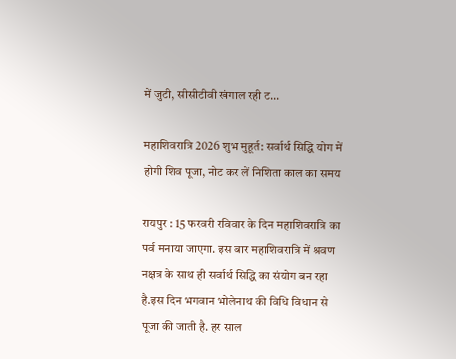में जुटी, सीसीटीवी खंगाल रही ट...

महाशिवरात्रि 2026 शुभ मुहूर्त: सर्वार्थ सिद्धि योग में होगी शिव पूजा, नोट कर लें निशिता काल का समय

रायपुर : 15 फरवरी रविवार के दिन महाशिवरात्रि का पर्व मनाया जाएगा. इस बार महाशिवरात्रि में श्रवण नक्षत्र के साथ ही सर्वार्थ सिद्धि का संयोग बन रहा है.इस दिन भगवान भोलेनाथ की विधि विधान से पूजा की जाती है. हर साल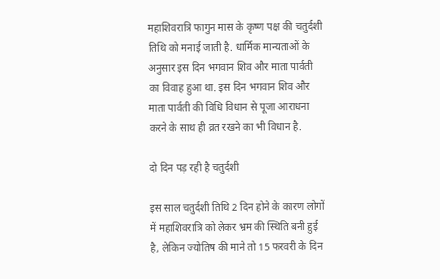महाशिवरात्रि फागुन मास के कृष्ण पक्ष की चतुर्दशी तिथि को मनाई जाती है. धार्मिक मान्यताओं के अनुसार इस दिन भगवान शिव और माता पार्वती का विवाह हुआ था. इस दिन भगवान शिव और माता पार्वती की विधि विधान से पूजा आराधना करने के साथ ही व्रत रखने का भी विधान है.

दो दिन पड़ रही है चतुर्दशी

इस साल चतुर्दशी तिथि 2 दिन होने के कारण लोगों में महाशिवरात्रि को लेकर भ्रम की स्थिति बनी हुई है, लेकिन ज्योतिष की माने तो 15 फरवरी के दिन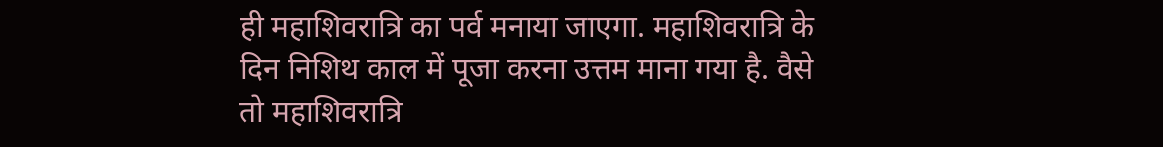ही महाशिवरात्रि का पर्व मनाया जाएगा. महाशिवरात्रि के दिन निशिथ काल में पूजा करना उत्तम माना गया है. वैसे तो महाशिवरात्रि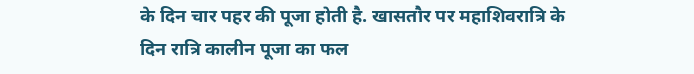के दिन चार पहर की पूजा होती है. खासतौर पर महाशिवरात्रि के दिन रात्रि कालीन पूजा का फल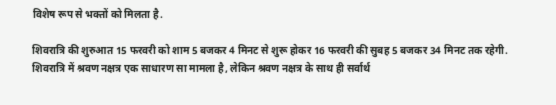विशेष रूप से भक्तों को मिलता है.

शिवरात्रि की शुरुआत 15 फरवरी को शाम 5 बजकर 4 मिनट से शुरू होकर 16 फरवरी की सुबह 5 बजकर 34 मिनट तक रहेगी. शिवरात्रि में श्रवण नक्षत्र एक साधारण सा मामला है, लेकिन श्रवण नक्षत्र के साथ ही सर्वार्थ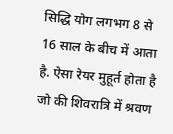सिद्धि योग लगभग 8 से 16 साल के बीच में आता है. ऐसा रेयर मुहूर्त होता है जो की शिवरात्रि में श्रवण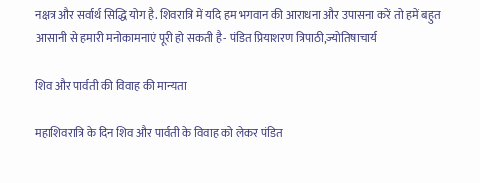नक्षत्र और सर्वार्थ सिद्धि योग है. शिवरात्रि में यदि हम भगवान की आराधना और उपासना करें तो हमें बहुत आसानी से हमारी मनोकामनाएं पूरी हो सकती है- पंडित प्रियाशरण त्रिपाठी,ज्योतिषाचार्य

शिव और पार्वती की विवाह की मान्यता

महाशिवरात्रि के दिन शिव और पार्वती के विवाह को लेकर पंडित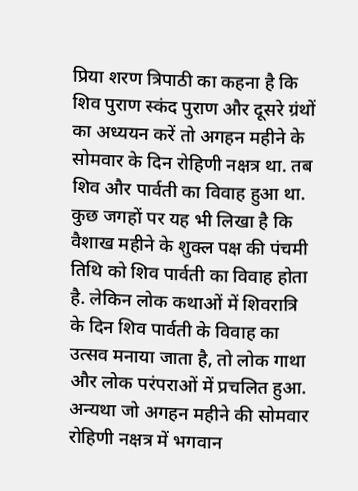प्रिया शरण त्रिपाठी का कहना है कि शिव पुराण स्कंद पुराण और दूसरे ग्रंथों का अध्ययन करें तो अगहन महीने के सोमवार के दिन रोहिणी नक्षत्र था. तब शिव और पार्वती का विवाह हुआ था. कुछ जगहों पर यह भी लिखा है कि वैशाख महीने के शुक्ल पक्ष की पंचमी तिथि को शिव पार्वती का विवाह होता है. लेकिन लोक कथाओं में शिवरात्रि के दिन शिव पार्वती के विवाह का उत्सव मनाया जाता है, तो लोक गाथा और लोक परंपराओं में प्रचलित हुआ. अन्यथा जो अगहन महीने की सोमवार रोहिणी नक्षत्र में भगवान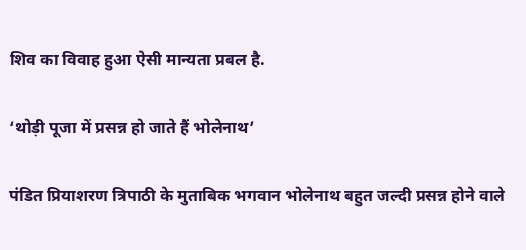शिव का विवाह हुआ ऐसी मान्यता प्रबल है.

‘थोड़ी पूजा में प्रसन्न हो जाते हैं भोलेनाथ’

पंडित प्रियाशरण त्रिपाठी के मुताबिक भगवान भोलेनाथ बहुत जल्दी प्रसन्न होने वाले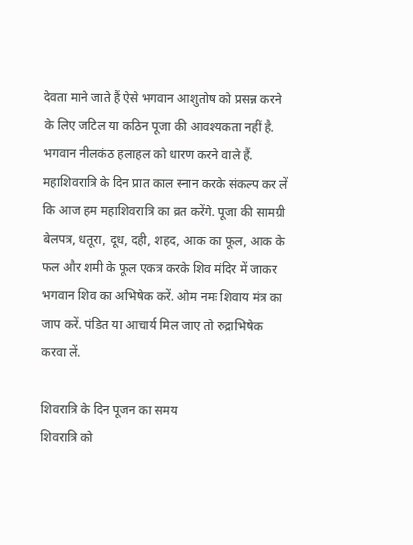देवता माने जाते हैं ऐसे भगवान आशुतोष को प्रसन्न करने के लिए जटिल या कठिन पूजा की आवश्यकता नहीं है. भगवान नीलकंठ हलाहल को धारण करने वाले हैं. महाशिवरात्रि के दिन प्रात काल स्नान करके संकल्प कर लें कि आज हम महाशिवरात्रि का व्रत करेंगे. पूजा की सामग्री बेलपत्र, धतूरा, दूध, दही, शहद, आक का फूल, आक के फल और शमी के फूल एकत्र करके शिव मंदिर में जाकर भगवान शिव का अभिषेक करें. ओम नमः शिवाय मंत्र का जाप करें. पंडित या आचार्य मिल जाए तो रुद्राभिषेक करवा लें.

शिवरात्रि के दिन पूजन का समय
शिवरात्रि को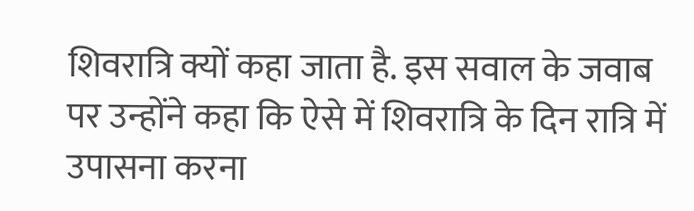शिवरात्रि क्यों कहा जाता है. इस सवाल के जवाब पर उन्होंने कहा कि ऐसे में शिवरात्रि के दिन रात्रि में उपासना करना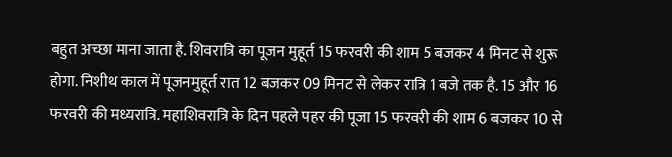बहुत अच्छा माना जाता है. शिवरात्रि का पूजन मुहूर्त 15 फरवरी की शाम 5 बजकर 4 मिनट से शुरू होगा. निशीथ काल में पूजनमुहूर्त रात 12 बजकर 09 मिनट से लेकर रात्रि 1 बजे तक है. 15 और 16 फरवरी की मध्यरात्रि. महाशिवरात्रि के दिन पहले पहर की पूजा 15 फरवरी की शाम 6 बजकर 10 से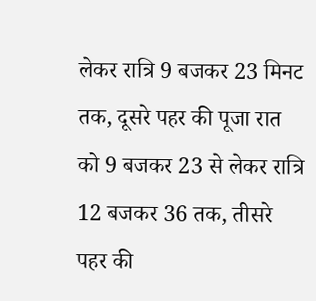लेकर रात्रि 9 बजकर 23 मिनट तक, दूसरे पहर की पूजा रात को 9 बजकर 23 से लेकर रात्रि 12 बजकर 36 तक, तीसरे पहर की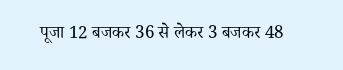पूजा 12 बजकर 36 से लेकर 3 बजकर 48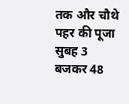तक और चौथे पहर की पूजा सुबह 3 बजकर 48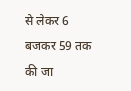से लेकर 6 बजकर 59 तक की जा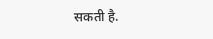सकती है.